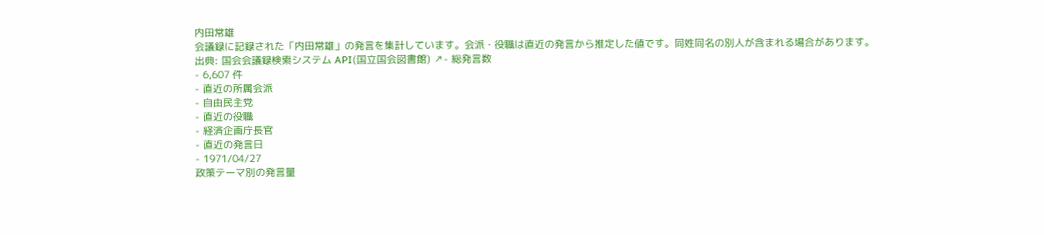内田常雄
会議録に記録された「内田常雄」の発言を集計しています。会派・役職は直近の発言から推定した値です。同姓同名の別人が含まれる場合があります。
出典: 国会会議録検索システム API(国立国会図書館) ↗- 総発言数
- 6,607 件
- 直近の所属会派
- 自由民主党
- 直近の役職
- 経済企画庁長官
- 直近の発言日
- 1971/04/27
政策テーマ別の発言量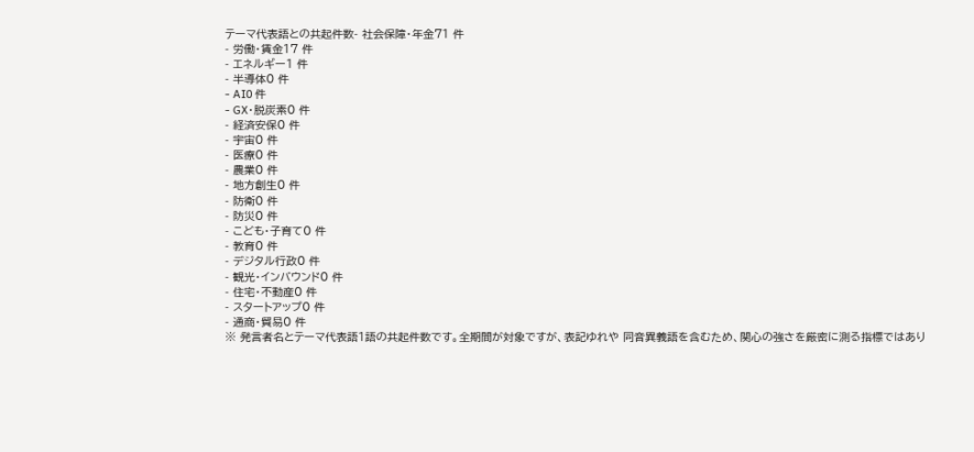テーマ代表語との共起件数- 社会保障・年金71 件
- 労働・賃金17 件
- エネルギー1 件
- 半導体0 件
- AI0 件
- GX・脱炭素0 件
- 経済安保0 件
- 宇宙0 件
- 医療0 件
- 農業0 件
- 地方創生0 件
- 防衛0 件
- 防災0 件
- こども・子育て0 件
- 教育0 件
- デジタル行政0 件
- 観光・インバウンド0 件
- 住宅・不動産0 件
- スタートアップ0 件
- 通商・貿易0 件
※ 発言者名とテーマ代表語1語の共起件数です。全期間が対象ですが、表記ゆれや 同音異義語を含むため、関心の強さを厳密に測る指標ではあり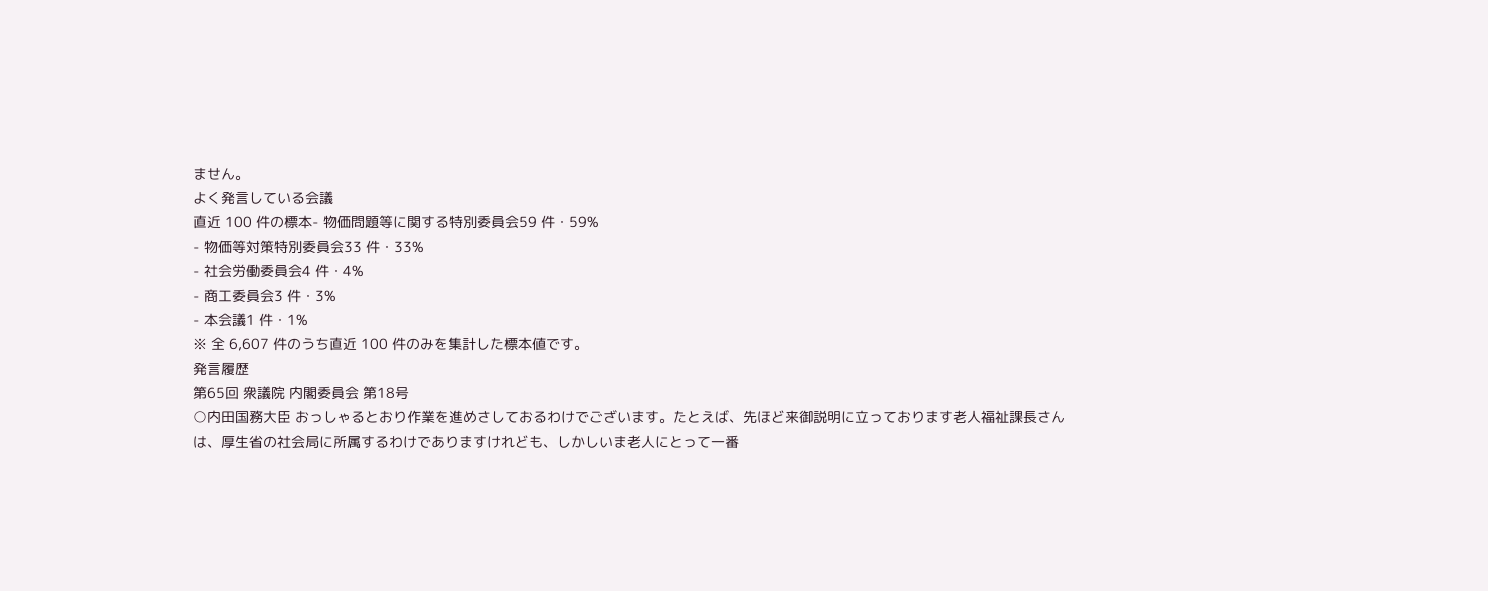ません。
よく発言している会議
直近 100 件の標本- 物価問題等に関する特別委員会59 件・59%
- 物価等対策特別委員会33 件・33%
- 社会労働委員会4 件・4%
- 商工委員会3 件・3%
- 本会議1 件・1%
※ 全 6,607 件のうち直近 100 件のみを集計した標本値です。
発言履歴
第65回 衆議院 内閣委員会 第18号
○内田国務大臣 おっしゃるとおり作業を進めさしておるわけでございます。たとえば、先ほど来御説明に立っております老人福祉課長さんは、厚生省の社会局に所属するわけでありますけれども、しかしいま老人にとって一番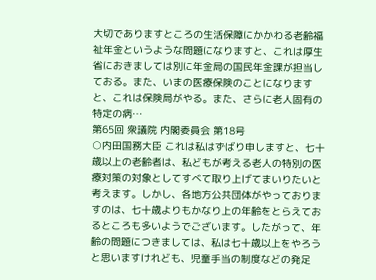大切でありますところの生活保障にかかわる老齢福祉年金というような問題になりますと、これは厚生省におきましては別に年金局の国民年金課が担当しておる。また、いまの医療保険のことになりますと、これは保険局がやる。また、さらに老人固有の特定の病…
第65回 衆議院 内閣委員会 第18号
○内田国務大臣 これは私はずばり申しますと、七十歳以上の老齢者は、私どもが考える老人の特別の医療対策の対象としてすべて取り上げてまいりたいと考えます。しかし、各地方公共団体がやっておりますのは、七十歳よりもかなり上の年齢をとらえておるところも多いようでございます。したがって、年齢の問題につきましては、私は七十歳以上をやろうと思いますけれども、児童手当の制度などの発足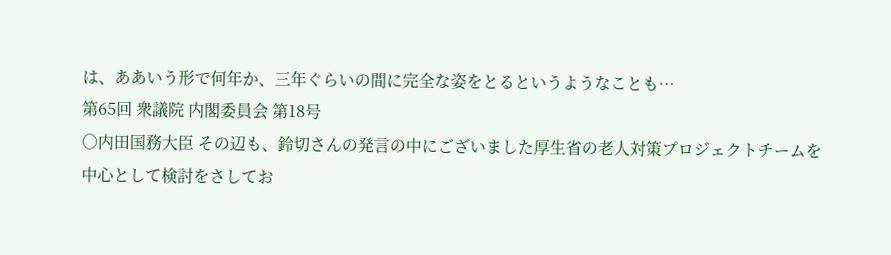は、ああいう形で何年か、三年ぐらいの間に完全な姿をとるというようなことも…
第65回 衆議院 内閣委員会 第18号
○内田国務大臣 その辺も、鈴切さんの発言の中にございました厚生省の老人対策プロジェクトチームを中心として検討をさしてお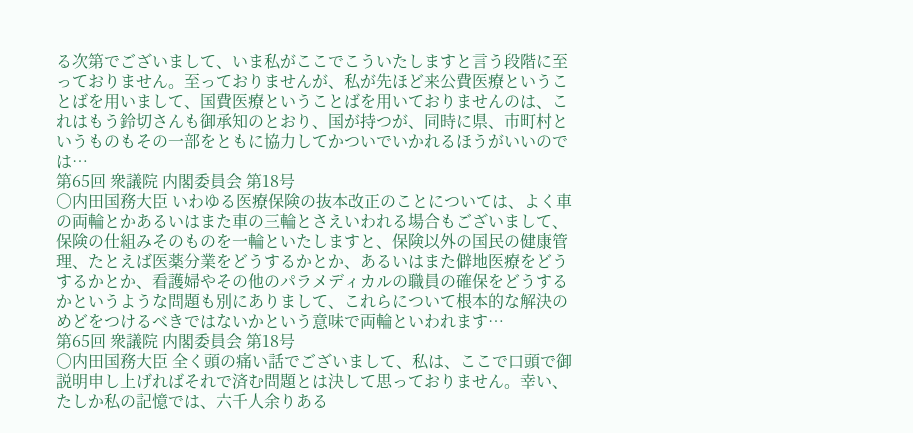る次第でございまして、いま私がここでこういたしますと言う段階に至っておりません。至っておりませんが、私が先ほど来公費医療ということばを用いまして、国費医療ということばを用いておりませんのは、これはもう鈴切さんも御承知のとおり、国が持つが、同時に県、市町村というものもその一部をともに協力してかついでいかれるほうがいいのでは…
第65回 衆議院 内閣委員会 第18号
○内田国務大臣 いわゆる医療保険の抜本改正のことについては、よく車の両輪とかあるいはまた車の三輪とさえいわれる場合もございまして、保険の仕組みそのものを一輪といたしますと、保険以外の国民の健康管理、たとえば医薬分業をどうするかとか、あるいはまた僻地医療をどうするかとか、看護婦やその他のパラメディカルの職員の確保をどうするかというような問題も別にありまして、これらについて根本的な解決のめどをつけるべきではないかという意味で両輪といわれます…
第65回 衆議院 内閣委員会 第18号
○内田国務大臣 全く頭の痛い話でございまして、私は、ここで口頭で御説明申し上げればそれで済む問題とは決して思っておりません。幸い、たしか私の記憶では、六千人余りある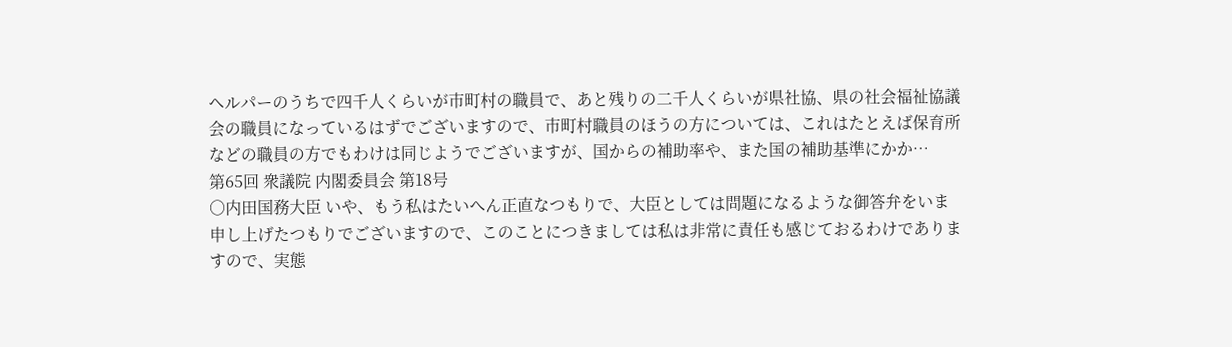ヘルパーのうちで四千人くらいが市町村の職員で、あと残りの二千人くらいが県社協、県の社会福祉協議会の職員になっているはずでございますので、市町村職員のほうの方については、これはたとえば保育所などの職員の方でもわけは同じようでございますが、国からの補助率や、また国の補助基準にかか…
第65回 衆議院 内閣委員会 第18号
○内田国務大臣 いや、もう私はたいへん正直なつもりで、大臣としては問題になるような御答弁をいま申し上げたつもりでございますので、このことにつきましては私は非常に責任も感じておるわけでありますので、実態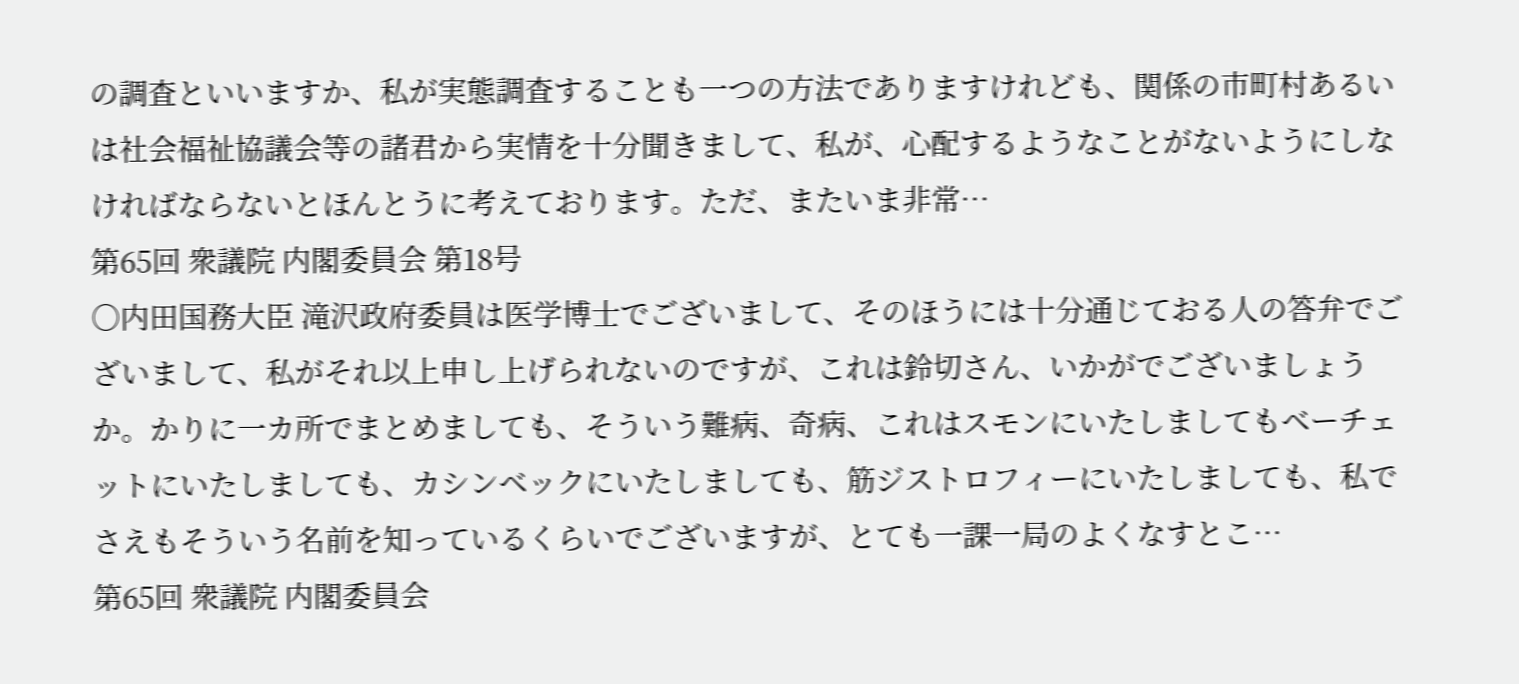の調査といいますか、私が実態調査することも一つの方法でありますけれども、関係の市町村あるいは社会福祉協議会等の諸君から実情を十分聞きまして、私が、心配するようなことがないようにしなければならないとほんとうに考えております。ただ、またいま非常…
第65回 衆議院 内閣委員会 第18号
○内田国務大臣 滝沢政府委員は医学博士でございまして、そのほうには十分通じておる人の答弁でございまして、私がそれ以上申し上げられないのですが、これは鈴切さん、いかがでございましょうか。かりに一カ所でまとめましても、そういう難病、奇病、これはスモンにいたしましてもベーチェットにいたしましても、カシンベックにいたしましても、筋ジストロフィーにいたしましても、私でさえもそういう名前を知っているくらいでございますが、とても一課一局のよくなすとこ…
第65回 衆議院 内閣委員会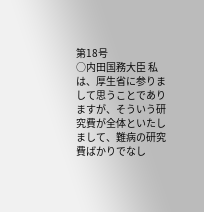第18号
○内田国務大臣 私は、厚生省に参りまして思うことでありますが、そういう研究費が全体といたしまして、難病の研究費ばかりでなし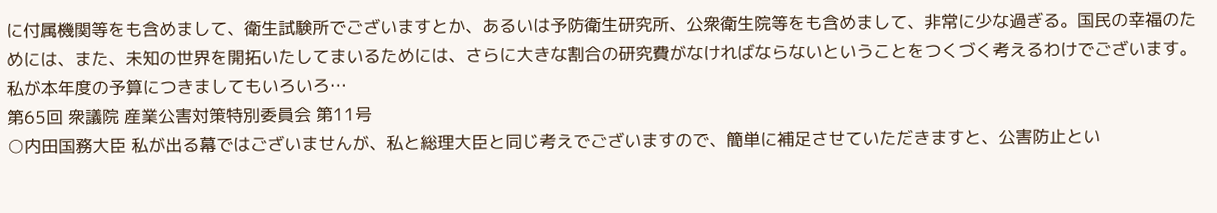に付属機関等をも含めまして、衛生試験所でございますとか、あるいは予防衛生研究所、公衆衛生院等をも含めまして、非常に少な過ぎる。国民の幸福のためには、また、未知の世界を開拓いたしてまいるためには、さらに大きな割合の研究費がなければならないということをつくづく考えるわけでございます。私が本年度の予算につきましてもいろいろ…
第65回 衆議院 産業公害対策特別委員会 第11号
○内田国務大臣 私が出る幕ではございませんが、私と総理大臣と同じ考えでございますので、簡単に補足させていただきますと、公害防止とい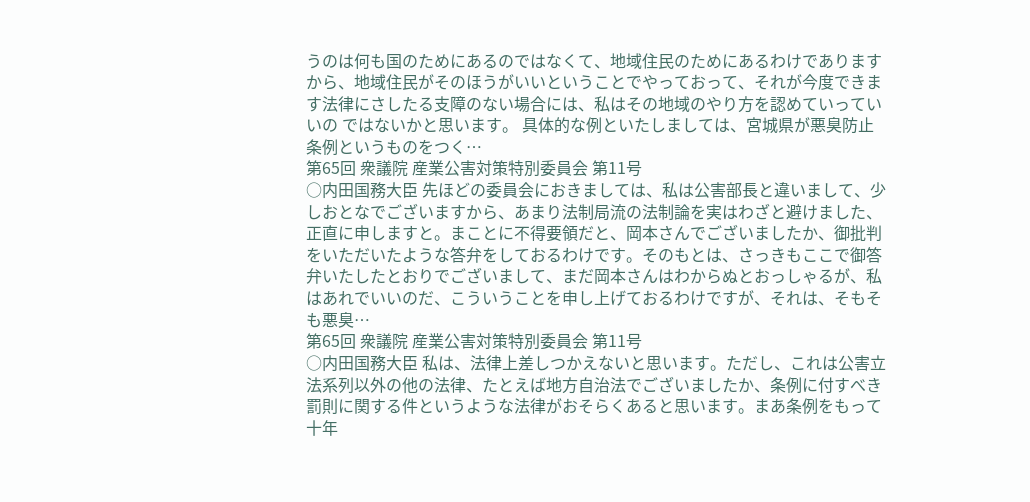うのは何も国のためにあるのではなくて、地域住民のためにあるわけでありますから、地域住民がそのほうがいいということでやっておって、それが今度できます法律にさしたる支障のない場合には、私はその地域のやり方を認めていっていいの ではないかと思います。 具体的な例といたしましては、宮城県が悪臭防止条例というものをつく…
第65回 衆議院 産業公害対策特別委員会 第11号
○内田国務大臣 先ほどの委員会におきましては、私は公害部長と違いまして、少しおとなでございますから、あまり法制局流の法制論を実はわざと避けました、正直に申しますと。まことに不得要領だと、岡本さんでございましたか、御批判をいただいたような答弁をしておるわけです。そのもとは、さっきもここで御答弁いたしたとおりでございまして、まだ岡本さんはわからぬとおっしゃるが、私はあれでいいのだ、こういうことを申し上げておるわけですが、それは、そもそも悪臭…
第65回 衆議院 産業公害対策特別委員会 第11号
○内田国務大臣 私は、法律上差しつかえないと思います。ただし、これは公害立法系列以外の他の法律、たとえば地方自治法でございましたか、条例に付すべき罰則に関する件というような法律がおそらくあると思います。まあ条例をもって十年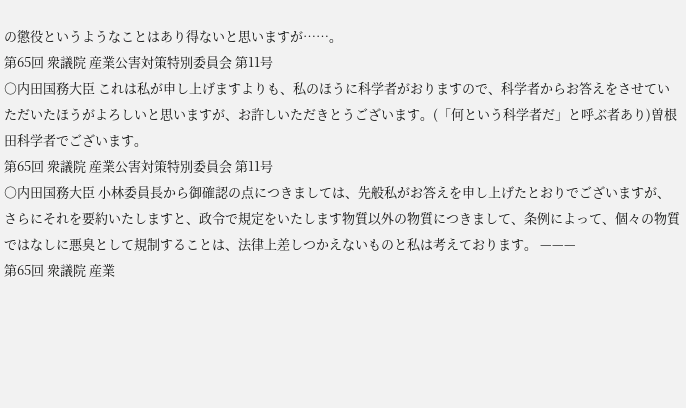の懲役というようなことはあり得ないと思いますが……。
第65回 衆議院 産業公害対策特別委員会 第11号
○内田国務大臣 これは私が申し上げますよりも、私のほうに科学者がおりますので、科学者からお答えをさせていただいたほうがよろしいと思いますが、お許しいただきとうございます。(「何という科学者だ」と呼ぶ者あり)曽根田科学者でございます。
第65回 衆議院 産業公害対策特別委員会 第11号
○内田国務大臣 小林委員長から御確認の点につきましては、先般私がお答えを申し上げたとおりでございますが、さらにそれを要約いたしますと、政令で規定をいたします物質以外の物質につきまして、条例によって、個々の物質ではなしに悪臭として規制することは、法律上差しつかえないものと私は考えております。 ———
第65回 衆議院 産業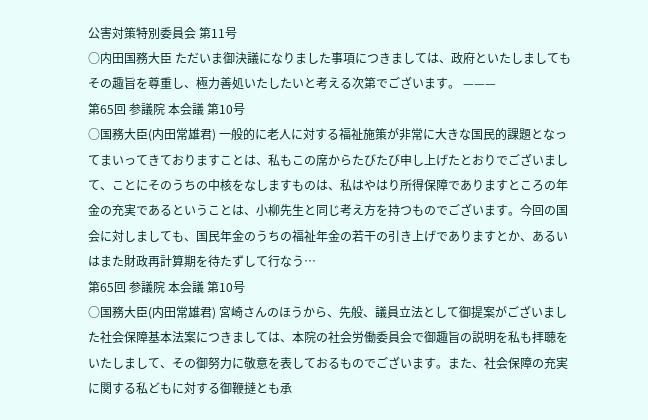公害対策特別委員会 第11号
○内田国務大臣 ただいま御決議になりました事項につきましては、政府といたしましてもその趣旨を尊重し、極力善処いたしたいと考える次第でございます。 ———
第65回 参議院 本会議 第10号
○国務大臣(内田常雄君) 一般的に老人に対する福祉施策が非常に大きな国民的課題となってまいってきておりますことは、私もこの席からたびたび申し上げたとおりでございまして、ことにそのうちの中核をなしますものは、私はやはり所得保障でありますところの年金の充実であるということは、小柳先生と同じ考え方を持つものでございます。今回の国会に対しましても、国民年金のうちの福祉年金の若干の引き上げでありますとか、あるいはまた財政再計算期を待たずして行なう…
第65回 参議院 本会議 第10号
○国務大臣(内田常雄君) 宮崎さんのほうから、先般、議員立法として御提案がございました社会保障基本法案につきましては、本院の社会労働委員会で御趣旨の説明を私も拝聴をいたしまして、その御努力に敬意を表しておるものでございます。また、社会保障の充実に関する私どもに対する御鞭撻とも承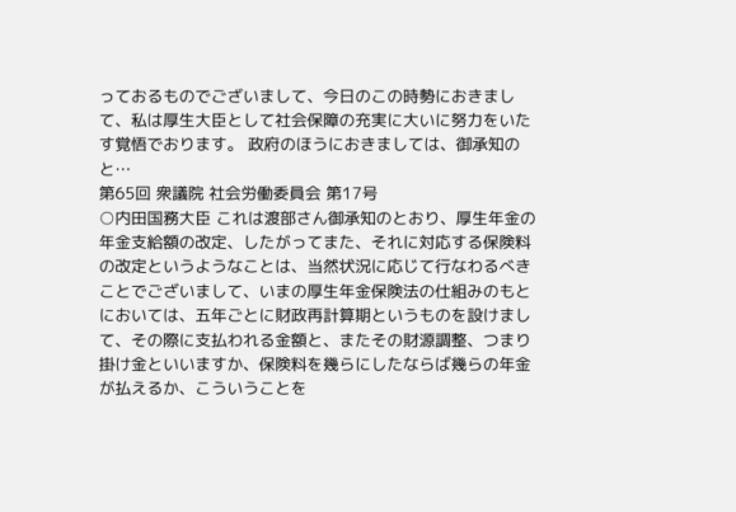っておるものでございまして、今日のこの時勢におきまして、私は厚生大臣として社会保障の充実に大いに努力をいたす覚悟でおります。 政府のほうにおきましては、御承知のと…
第65回 衆議院 社会労働委員会 第17号
○内田国務大臣 これは渡部さん御承知のとおり、厚生年金の年金支給額の改定、したがってまた、それに対応する保険料の改定というようなことは、当然状況に応じて行なわるべきことでございまして、いまの厚生年金保険法の仕組みのもとにおいては、五年ごとに財政再計算期というものを設けまして、その際に支払われる金額と、またその財源調整、つまり掛け金といいますか、保険料を幾らにしたならば幾らの年金が払えるか、こういうことを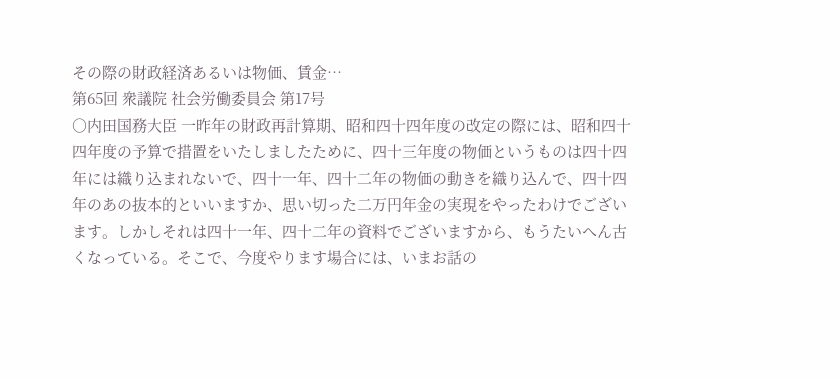その際の財政経済あるいは物価、賃金…
第65回 衆議院 社会労働委員会 第17号
○内田国務大臣 一昨年の財政再計算期、昭和四十四年度の改定の際には、昭和四十四年度の予算で措置をいたしましたために、四十三年度の物価というものは四十四年には織り込まれないで、四十一年、四十二年の物価の動きを織り込んで、四十四年のあの抜本的といいますか、思い切った二万円年金の実現をやったわけでございます。しかしそれは四十一年、四十二年の資料でございますから、もうたいへん古くなっている。そこで、今度やります場合には、いまお話の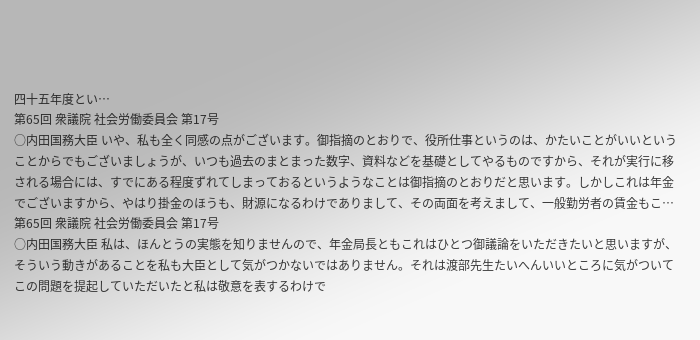四十五年度とい…
第65回 衆議院 社会労働委員会 第17号
○内田国務大臣 いや、私も全く同感の点がございます。御指摘のとおりで、役所仕事というのは、かたいことがいいということからでもございましょうが、いつも過去のまとまった数字、資料などを基礎としてやるものですから、それが実行に移される場合には、すでにある程度ずれてしまっておるというようなことは御指摘のとおりだと思います。しかしこれは年金でございますから、やはり掛金のほうも、財源になるわけでありまして、その両面を考えまして、一般勤労者の賃金もこ…
第65回 衆議院 社会労働委員会 第17号
○内田国務大臣 私は、ほんとうの実態を知りませんので、年金局長ともこれはひとつ御議論をいただきたいと思いますが、そういう動きがあることを私も大臣として気がつかないではありません。それは渡部先生たいへんいいところに気がついてこの問題を提起していただいたと私は敬意を表するわけで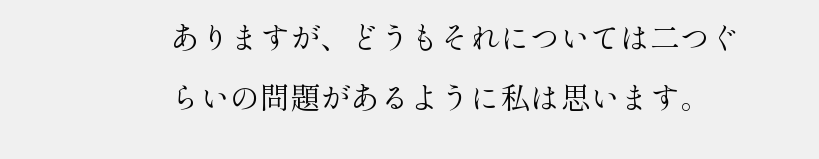ありますが、どうもそれについては二つぐらいの問題があるように私は思います。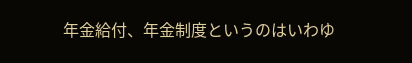年金給付、年金制度というのはいわゆ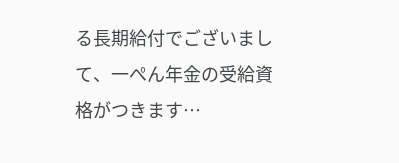る長期給付でございまして、一ぺん年金の受給資格がつきます…